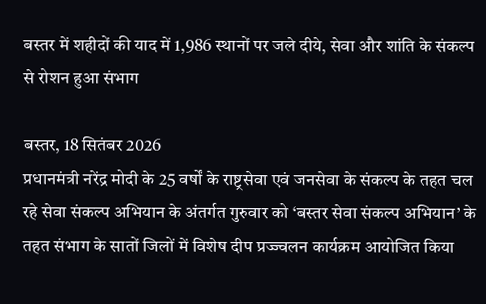बस्तर में शहीदों की याद में 1,986 स्थानों पर जले दीये, सेवा और शांति के संकल्प से रोशन हुआ संभाग

बस्तर, 18 सितंबर 2026
प्रधानमंत्री नरेंद्र मोदी के 25 वर्षों के राष्ट्रसेवा एवं जनसेवा के संकल्प के तहत चल रहे सेवा संकल्प अभियान के अंतर्गत गुरुवार को ‘बस्तर सेवा संकल्प अभियान’ के तहत संभाग के सातों जिलों में विशेष दीप प्रज्ज्वलन कार्यक्रम आयोजित किया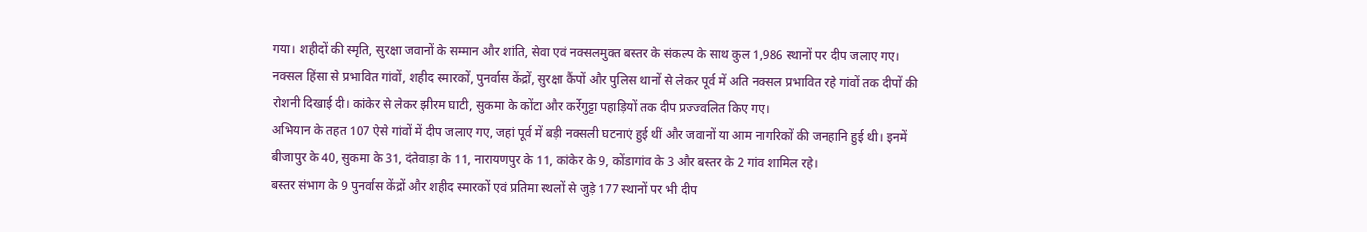गया। शहीदों की स्मृति, सुरक्षा जवानों के सम्मान और शांति, सेवा एवं नक्सलमुक्त बस्तर के संकल्प के साथ कुल 1,986 स्थानों पर दीप जलाए गए।
नक्सल हिंसा से प्रभावित गांवों, शहीद स्मारकों, पुनर्वास केंद्रों, सुरक्षा कैंपों और पुलिस थानों से लेकर पूर्व में अति नक्सल प्रभावित रहे गांवों तक दीपों की रोशनी दिखाई दी। कांकेर से लेकर झीरम घाटी, सुकमा के कोंटा और कर्रेगुट्टा पहाड़ियों तक दीप प्रज्ज्वलित किए गए।
अभियान के तहत 107 ऐसे गांवों में दीप जलाए गए, जहां पूर्व में बड़ी नक्सली घटनाएं हुई थीं और जवानों या आम नागरिकों की जनहानि हुई थी। इनमें बीजापुर के 40, सुकमा के 31, दंतेवाड़ा के 11, नारायणपुर के 11, कांकेर के 9, कोंडागांव के 3 और बस्तर के 2 गांव शामिल रहे।
बस्तर संभाग के 9 पुनर्वास केंद्रों और शहीद स्मारकों एवं प्रतिमा स्थलों से जुड़े 177 स्थानों पर भी दीप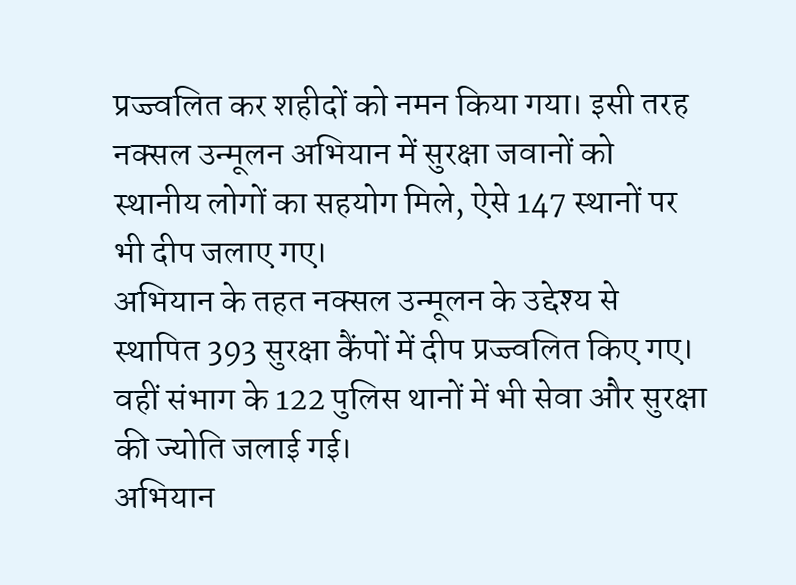प्रज्ज्वलित कर शहीदों को नमन किया गया। इसी तरह नक्सल उन्मूलन अभियान में सुरक्षा जवानों को स्थानीय लोगों का सहयोग मिले, ऐसे 147 स्थानों पर भी दीप जलाए गए।
अभियान के तहत नक्सल उन्मूलन के उद्देश्य से स्थापित 393 सुरक्षा कैंपों में दीप प्रज्ज्वलित किए गए। वहीं संभाग के 122 पुलिस थानों में भी सेवा और सुरक्षा की ज्योति जलाई गई।
अभियान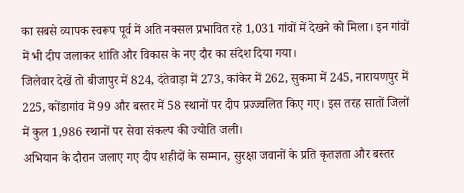का सबसे व्यापक स्वरूप पूर्व में अति नक्सल प्रभावित रहे 1,031 गांवों में देखने को मिला। इन गांवों में भी दीप जलाकर शांति और विकास के नए दौर का संदेश दिया गया।
जिलेवार देखें तो बीजापुर में 824, दंतेवाड़ा में 273, कांकेर में 262, सुकमा में 245, नारायणपुर में 225, कोंडागांव में 99 और बस्तर में 58 स्थानों पर दीप प्रज्ज्वलित किए गए। इस तरह सातों जिलों में कुल 1,986 स्थानों पर सेवा संकल्प की ज्योति जली।
अभियान के दौरान जलाए गए दीप शहीदों के सम्मान, सुरक्षा जवानों के प्रति कृतज्ञता और बस्तर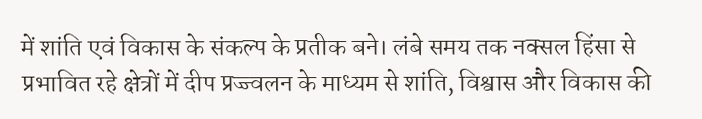में शांति एवं विकास के संकल्प के प्रतीक बने। लंबे समय तक नक्सल हिंसा से प्रभावित रहे क्षेत्रों में दीप प्रज्ज्वलन के माध्यम से शांति, विश्वास और विकास की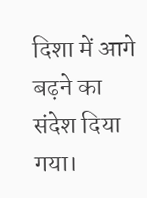दिशा में आगे बढ़ने का संदेश दिया गया।